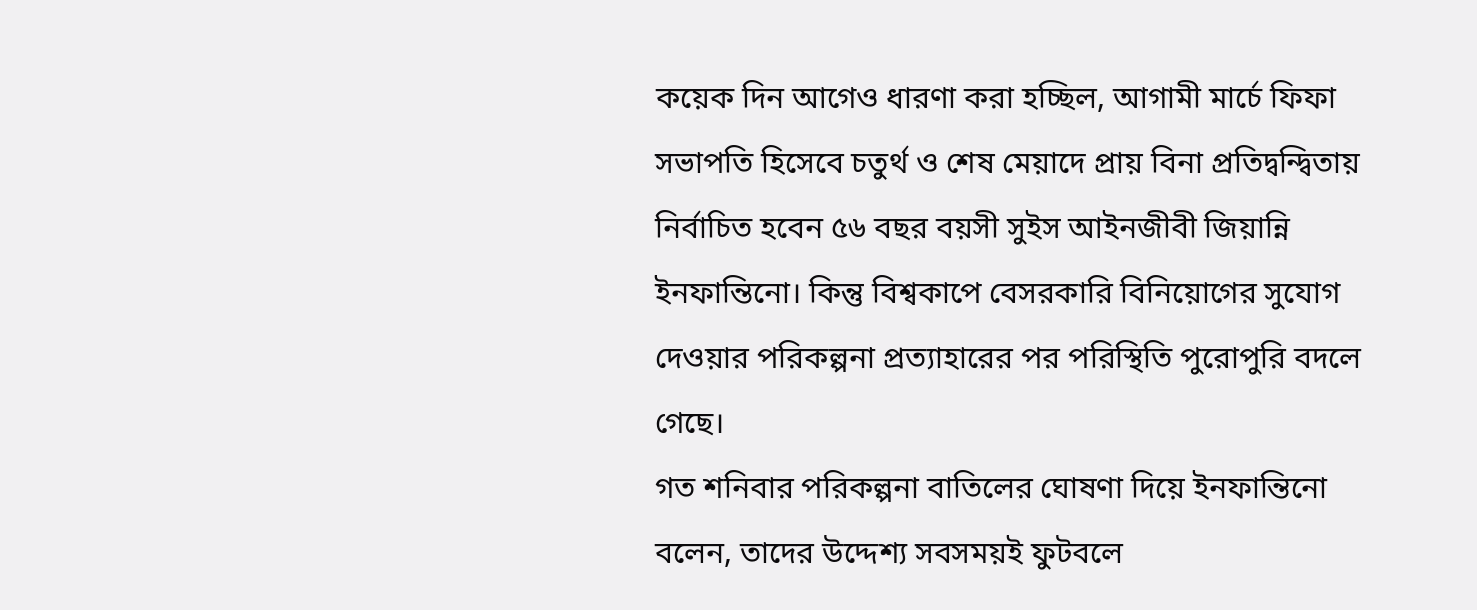কয়েক দিন আগেও ধারণা করা হচ্ছিল, আগামী মার্চে ফিফা সভাপতি হিসেবে চতুর্থ ও শেষ মেয়াদে প্রায় বিনা প্রতিদ্বন্দ্বিতায় নির্বাচিত হবেন ৫৬ বছর বয়সী সুইস আইনজীবী জিয়ান্নি ইনফান্তিনো। কিন্তু বিশ্বকাপে বেসরকারি বিনিয়োগের সুযোগ দেওয়ার পরিকল্পনা প্রত্যাহারের পর পরিস্থিতি পুরোপুরি বদলে গেছে।
গত শনিবার পরিকল্পনা বাতিলের ঘোষণা দিয়ে ইনফান্তিনো বলেন, তাদের উদ্দেশ্য সবসময়ই ফুটবলে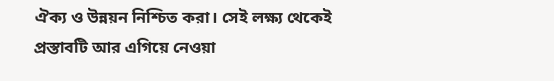ঐক্য ও উন্নয়ন নিশ্চিত করা। সেই লক্ষ্য থেকেই প্রস্তাবটি আর এগিয়ে নেওয়া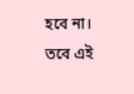হবে না।
তবে এই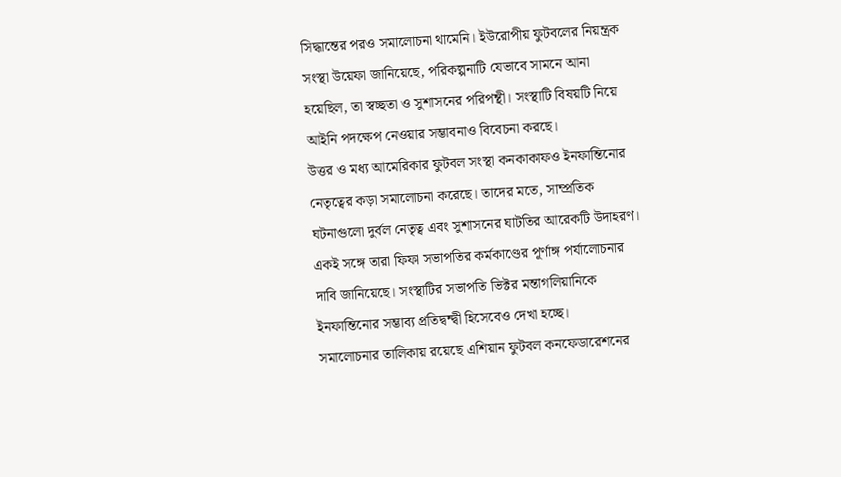সিদ্ধান্তের পরও সমালোচনা থামেনি। ইউরোপীয় ফুটবলের নিয়ন্ত্রক সংস্থা উয়েফা জানিয়েছে, পরিকল্পনাটি যেভাবে সামনে আনা হয়েছিল, তা স্বচ্ছতা ও সুশাসনের পরিপন্থী। সংস্থাটি বিষয়টি নিয়ে আইনি পদক্ষেপ নেওয়ার সম্ভাবনাও বিবেচনা করছে।
উত্তর ও মধ্য আমেরিকার ফুটবল সংস্থা কনকাকাফও ইনফান্তিনোর নেতৃত্বের কড়া সমালোচনা করেছে। তাদের মতে, সাম্প্রতিক ঘটনাগুলো দুর্বল নেতৃত্ব এবং সুশাসনের ঘাটতির আরেকটি উদাহরণ। একই সঙ্গে তারা ফিফা সভাপতির কর্মকাণ্ডের পূর্ণাঙ্গ পর্যালোচনার দাবি জানিয়েছে। সংস্থাটির সভাপতি ভিক্টর মন্তাগলিয়ানিকে ইনফান্তিনোর সম্ভাব্য প্রতিদ্বন্দ্বী হিসেবেও দেখা হচ্ছে।
সমালোচনার তালিকায় রয়েছে এশিয়ান ফুটবল কনফেডারেশনের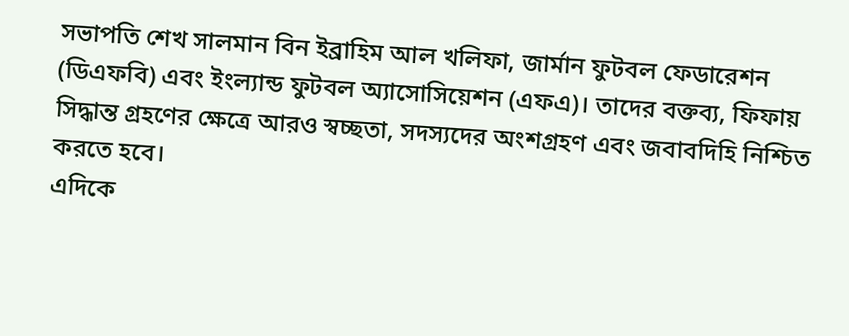সভাপতি শেখ সালমান বিন ইব্রাহিম আল খলিফা, জার্মান ফুটবল ফেডারেশন (ডিএফবি) এবং ইংল্যান্ড ফুটবল অ্যাসোসিয়েশন (এফএ)। তাদের বক্তব্য, ফিফায় সিদ্ধান্ত গ্রহণের ক্ষেত্রে আরও স্বচ্ছতা, সদস্যদের অংশগ্রহণ এবং জবাবদিহি নিশ্চিত করতে হবে।
এদিকে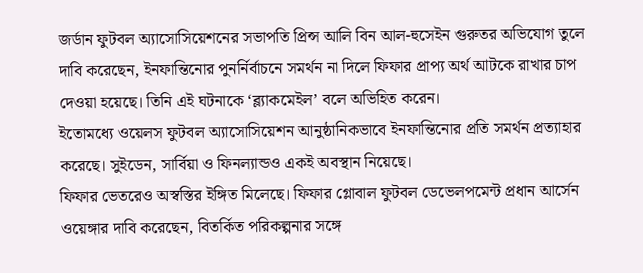জর্ডান ফুটবল অ্যাসোসিয়েশনের সভাপতি প্রিন্স আলি বিন আল-হুসেইন গুরুতর অভিযোগ তুলে দাবি করেছেন, ইনফান্তিনোর পুনর্নির্বাচনে সমর্থন না দিলে ফিফার প্রাপ্য অর্থ আটকে রাখার চাপ দেওয়া হয়েছে। তিনি এই ঘটনাকে ‘ব্ল্যাকমেইল’ বলে অভিহিত করেন।
ইতোমধ্যে ওয়েলস ফুটবল অ্যাসোসিয়েশন আনুষ্ঠানিকভাবে ইনফান্তিনোর প্রতি সমর্থন প্রত্যাহার করেছে। সুইডেন, সার্বিয়া ও ফিনল্যান্ডও একই অবস্থান নিয়েছে।
ফিফার ভেতরেও অস্বস্তির ইঙ্গিত মিলেছে। ফিফার গ্লোবাল ফুটবল ডেভেলপমেন্ট প্রধান আর্সেন ওয়েঙ্গার দাবি করেছেন, বিতর্কিত পরিকল্পনার সঙ্গে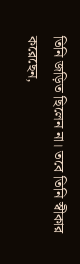তিনি জড়িত ছিলেন না। তবে তিনি স্বীকার করেছেন,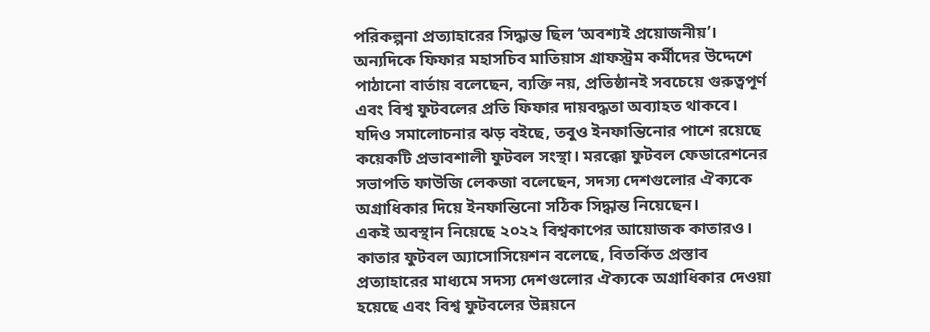পরিকল্পনা প্রত্যাহারের সিদ্ধান্ত ছিল ‘অবশ্যই প্রয়োজনীয়’।
অন্যদিকে ফিফার মহাসচিব মাতিয়াস গ্রাফস্ট্রম কর্মীদের উদ্দেশে পাঠানো বার্তায় বলেছেন, ব্যক্তি নয়, প্রতিষ্ঠানই সবচেয়ে গুরুত্বপূর্ণ এবং বিশ্ব ফুটবলের প্রতি ফিফার দায়বদ্ধতা অব্যাহত থাকবে।
যদিও সমালোচনার ঝড় বইছে, তবুও ইনফান্তিনোর পাশে রয়েছে কয়েকটি প্রভাবশালী ফুটবল সংস্থা। মরক্কো ফুটবল ফেডারেশনের সভাপতি ফাউজি লেকজা বলেছেন, সদস্য দেশগুলোর ঐক্যকে অগ্রাধিকার দিয়ে ইনফান্তিনো সঠিক সিদ্ধান্ত নিয়েছেন।
একই অবস্থান নিয়েছে ২০২২ বিশ্বকাপের আয়োজক কাতারও। কাতার ফুটবল অ্যাসোসিয়েশন বলেছে, বিতর্কিত প্রস্তাব প্রত্যাহারের মাধ্যমে সদস্য দেশগুলোর ঐক্যকে অগ্রাধিকার দেওয়া হয়েছে এবং বিশ্ব ফুটবলের উন্নয়নে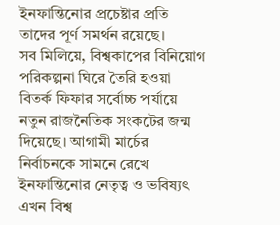ইনফান্তিনোর প্রচেষ্টার প্রতি তাদের পূর্ণ সমর্থন রয়েছে।
সব মিলিয়ে, বিশ্বকাপের বিনিয়োগ পরিকল্পনা ঘিরে তৈরি হওয়া বিতর্ক ফিফার সর্বোচ্চ পর্যায়ে নতুন রাজনৈতিক সংকটের জন্ম দিয়েছে। আগামী মার্চের নির্বাচনকে সামনে রেখে ইনফান্তিনোর নেতৃত্ব ও ভবিষ্যৎ এখন বিশ্ব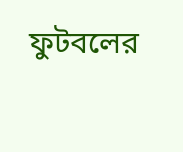ফুটবলের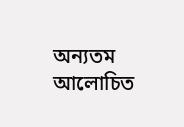অন্যতম আলোচিত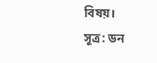বিষয়।
সূত্র: ডন